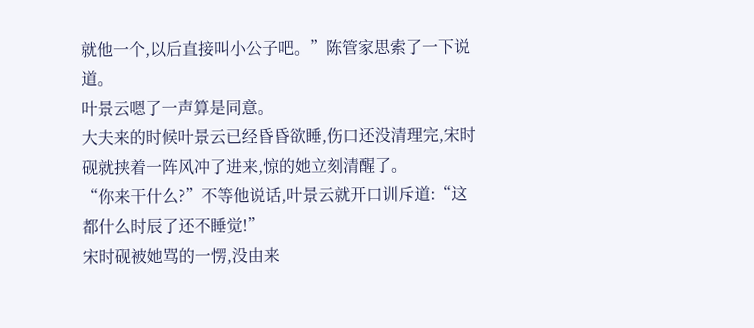就他一个,以后直接叫小公子吧。”陈管家思索了一下说道。
叶景云嗯了一声算是同意。
大夫来的时候叶景云已经昏昏欲睡,伤口还没清理完,宋时砚就挟着一阵风冲了进来,惊的她立刻清醒了。
“你来干什么?”不等他说话,叶景云就开口训斥道:“这都什么时辰了还不睡觉!”
宋时砚被她骂的一愣,没由来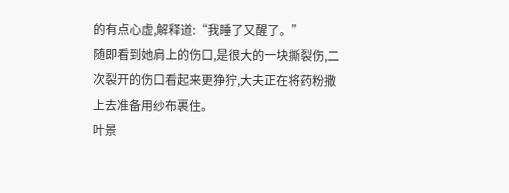的有点心虚,解释道:“我睡了又醒了。”
随即看到她肩上的伤口,是很大的一块撕裂伤,二次裂开的伤口看起来更狰狞,大夫正在将药粉撒上去准备用纱布裹住。
叶景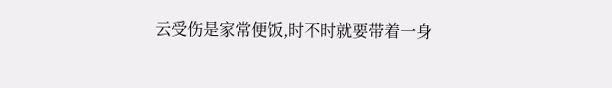云受伤是家常便饭,时不时就要带着一身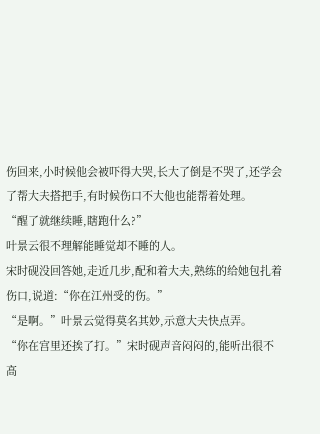伤回来,小时候他会被吓得大哭,长大了倒是不哭了,还学会了帮大夫搭把手,有时候伤口不大他也能帮着处理。
“醒了就继续睡,瞎跑什么?”
叶景云很不理解能睡觉却不睡的人。
宋时砚没回答她,走近几步,配和着大夫,熟练的给她包扎着伤口,说道:“你在江州受的伤。”
“是啊。”叶景云觉得莫名其妙,示意大夫快点弄。
“你在宫里还挨了打。”宋时砚声音闷闷的,能听出很不高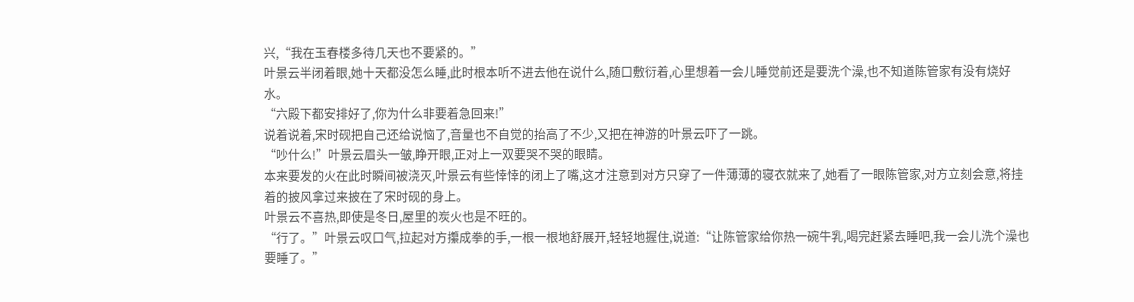兴,“我在玉春楼多待几天也不要紧的。”
叶景云半闭着眼,她十天都没怎么睡,此时根本听不进去他在说什么,随口敷衍着,心里想着一会儿睡觉前还是要洗个澡,也不知道陈管家有没有烧好水。
“六殿下都安排好了,你为什么非要着急回来!”
说着说着,宋时砚把自己还给说恼了,音量也不自觉的抬高了不少,又把在神游的叶景云吓了一跳。
“吵什么!”叶景云眉头一皱,睁开眼,正对上一双要哭不哭的眼睛。
本来要发的火在此时瞬间被浇灭,叶景云有些悻悻的闭上了嘴,这才注意到对方只穿了一件薄薄的寝衣就来了,她看了一眼陈管家,对方立刻会意,将挂着的披风拿过来披在了宋时砚的身上。
叶景云不喜热,即使是冬日,屋里的炭火也是不旺的。
“行了。”叶景云叹口气,拉起对方攥成拳的手,一根一根地舒展开,轻轻地握住,说道:“让陈管家给你热一碗牛乳,喝完赶紧去睡吧,我一会儿洗个澡也要睡了。”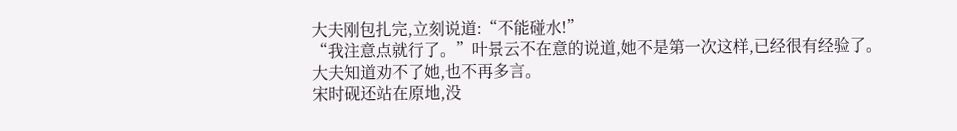大夫刚包扎完,立刻说道:“不能碰水!”
“我注意点就行了。”叶景云不在意的说道,她不是第一次这样,已经很有经验了。
大夫知道劝不了她,也不再多言。
宋时砚还站在原地,没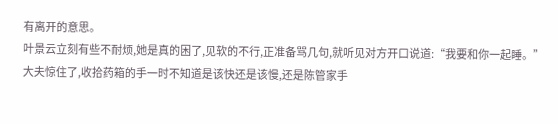有离开的意思。
叶景云立刻有些不耐烦,她是真的困了,见软的不行,正准备骂几句,就听见对方开口说道:“我要和你一起睡。”
大夫惊住了,收拾药箱的手一时不知道是该快还是该慢,还是陈管家手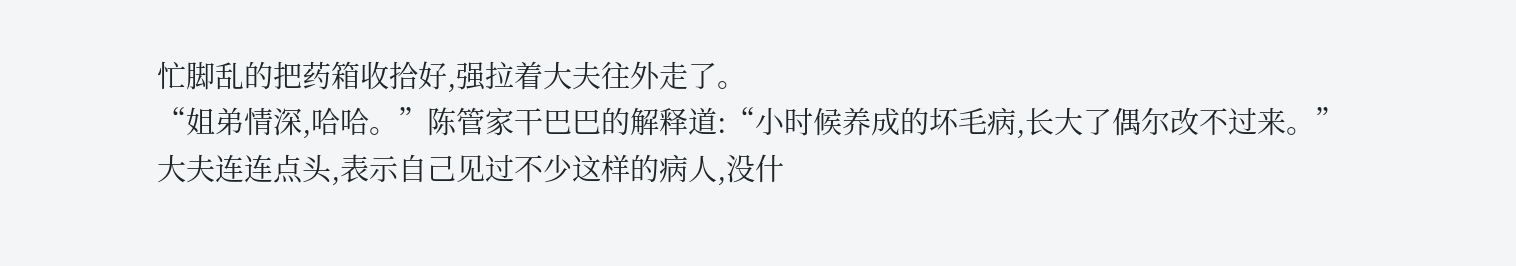忙脚乱的把药箱收拾好,强拉着大夫往外走了。
“姐弟情深,哈哈。”陈管家干巴巴的解释道:“小时候养成的坏毛病,长大了偶尔改不过来。”
大夫连连点头,表示自己见过不少这样的病人,没什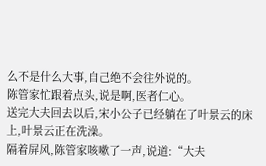么不是什么大事,自己绝不会往外说的。
陈管家忙跟着点头,说是啊,医者仁心。
送完大夫回去以后,宋小公子已经躺在了叶景云的床上,叶景云正在洗澡。
隔着屏风,陈管家咳嗽了一声,说道:“大夫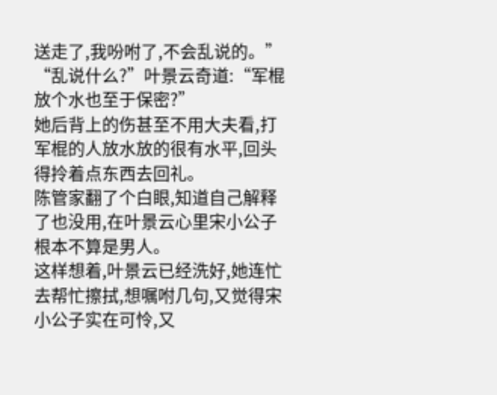送走了,我吩咐了,不会乱说的。”
“乱说什么?”叶景云奇道:“军棍放个水也至于保密?”
她后背上的伤甚至不用大夫看,打军棍的人放水放的很有水平,回头得拎着点东西去回礼。
陈管家翻了个白眼,知道自己解释了也没用,在叶景云心里宋小公子根本不算是男人。
这样想着,叶景云已经洗好,她连忙去帮忙擦拭,想嘱咐几句,又觉得宋小公子实在可怜,又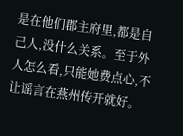是在他们郡主府里,都是自己人,没什么关系。至于外人怎么看,只能她费点心,不让谣言在燕州传开就好。